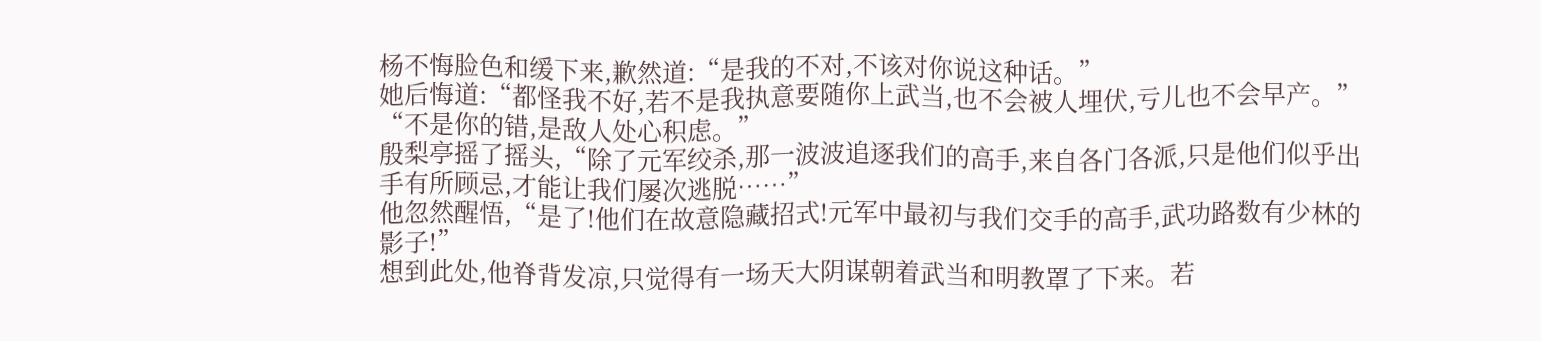杨不悔脸色和缓下来,歉然道:“是我的不对,不该对你说这种话。”
她后悔道:“都怪我不好,若不是我执意要随你上武当,也不会被人埋伏,亏儿也不会早产。”
“不是你的错,是敌人处心积虑。”
殷梨亭摇了摇头,“除了元军绞杀,那一波波追逐我们的高手,来自各门各派,只是他们似乎出手有所顾忌,才能让我们屡次逃脱……”
他忽然醒悟,“是了!他们在故意隐藏招式!元军中最初与我们交手的高手,武功路数有少林的影子!”
想到此处,他脊背发凉,只觉得有一场天大阴谋朝着武当和明教罩了下来。若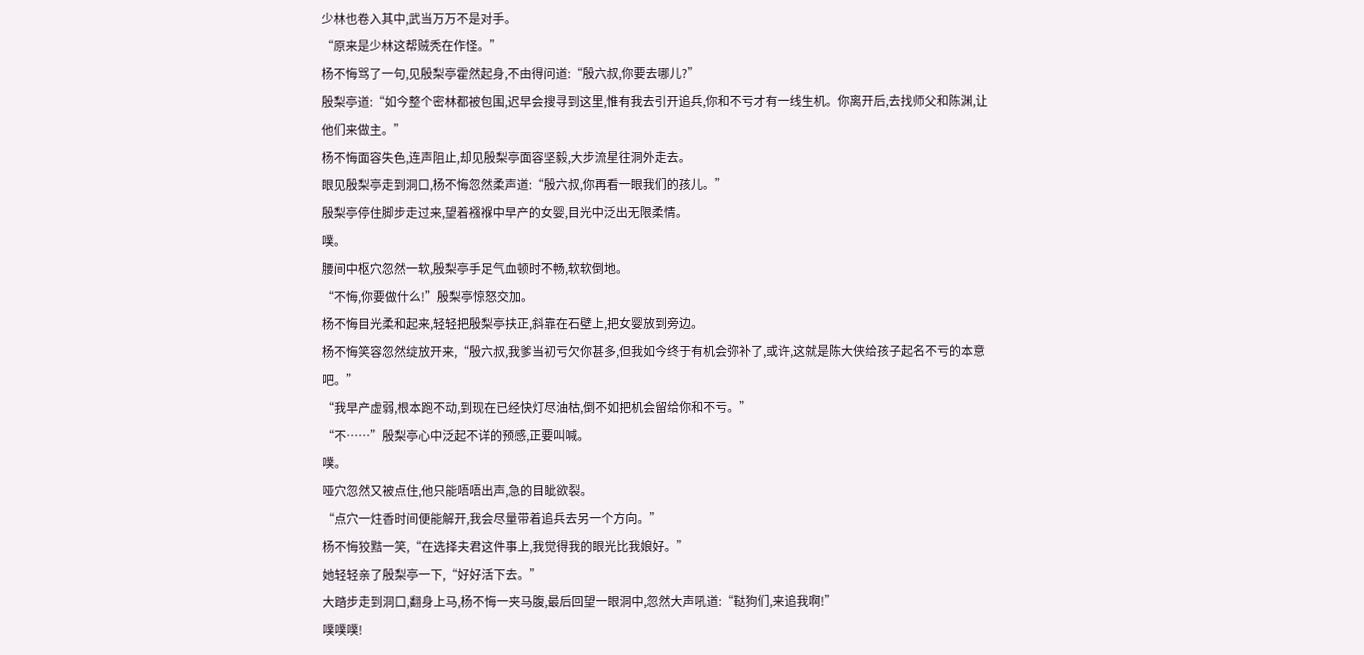少林也卷入其中,武当万万不是对手。
“原来是少林这帮贼秃在作怪。”
杨不悔骂了一句,见殷梨亭霍然起身,不由得问道:“殷六叔,你要去哪儿?”
殷梨亭道:“如今整个密林都被包围,迟早会搜寻到这里,惟有我去引开追兵,你和不亏才有一线生机。你离开后,去找师父和陈渊,让他们来做主。”
杨不悔面容失色,连声阻止,却见殷梨亭面容坚毅,大步流星往洞外走去。
眼见殷梨亭走到洞口,杨不悔忽然柔声道:“殷六叔,你再看一眼我们的孩儿。”
殷梨亭停住脚步走过来,望着襁褓中早产的女婴,目光中泛出无限柔情。
噗。
腰间中枢穴忽然一软,殷梨亭手足气血顿时不畅,软软倒地。
“不悔,你要做什么!”殷梨亭惊怒交加。
杨不悔目光柔和起来,轻轻把殷梨亭扶正,斜靠在石壁上,把女婴放到旁边。
杨不悔笑容忽然绽放开来,“殷六叔,我爹当初亏欠你甚多,但我如今终于有机会弥补了,或许,这就是陈大侠给孩子起名不亏的本意吧。”
“我早产虚弱,根本跑不动,到现在已经快灯尽油枯,倒不如把机会留给你和不亏。”
“不……”殷梨亭心中泛起不详的预感,正要叫喊。
噗。
哑穴忽然又被点住,他只能唔唔出声,急的目眦欲裂。
“点穴一炷香时间便能解开,我会尽量带着追兵去另一个方向。”
杨不悔狡黠一笑,“在选择夫君这件事上,我觉得我的眼光比我娘好。”
她轻轻亲了殷梨亭一下,“好好活下去。”
大踏步走到洞口,翻身上马,杨不悔一夹马腹,最后回望一眼洞中,忽然大声吼道:“鞑狗们,来追我啊!”
噗噗噗!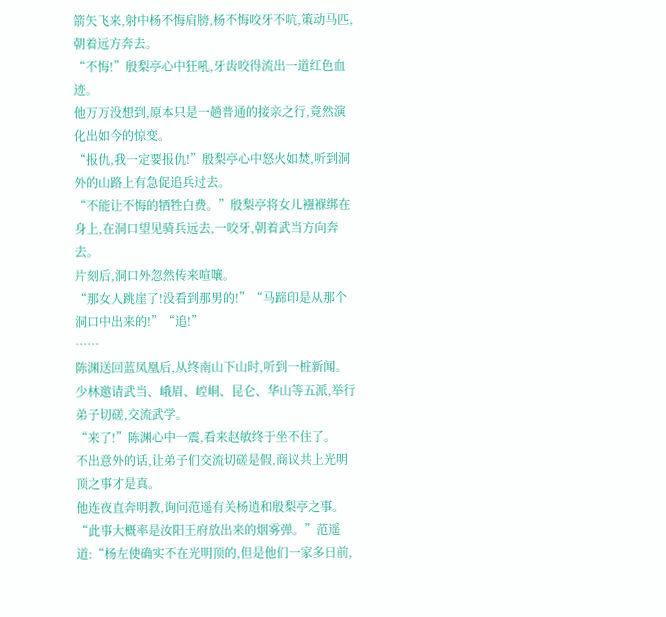箭矢飞来,射中杨不悔肩膀,杨不悔咬牙不吭,策动马匹,朝着远方奔去。
“不悔!”殷梨亭心中狂吼,牙齿咬得流出一道红色血迹。
他万万没想到,原本只是一趟普通的接亲之行,竟然演化出如今的惊变。
“报仇,我一定要报仇!”殷梨亭心中怒火如焚,听到洞外的山路上有急促追兵过去。
“不能让不悔的牺牲白费。”殷梨亭将女儿襁褓绑在身上,在洞口望见骑兵远去,一咬牙,朝着武当方向奔去。
片刻后,洞口外忽然传来喧嚷。
“那女人跳崖了!没看到那男的!”“马蹄印是从那个洞口中出来的!”“追!”
……
陈渊送回蓝凤凰后,从终南山下山时,听到一桩新闻。
少林邀请武当、峨眉、崆峒、昆仑、华山等五派,举行弟子切磋,交流武学。
“来了!”陈渊心中一震,看来赵敏终于坐不住了。
不出意外的话,让弟子们交流切磋是假,商议共上光明顶之事才是真。
他连夜直奔明教,询问范遥有关杨逍和殷梨亭之事。
“此事大概率是汝阳王府放出来的烟雾弹。”范遥道:“杨左使确实不在光明顶的,但是他们一家多日前,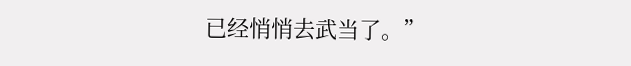已经悄悄去武当了。”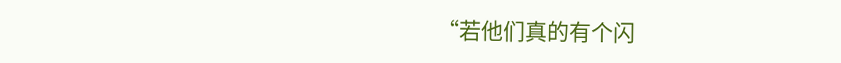“若他们真的有个闪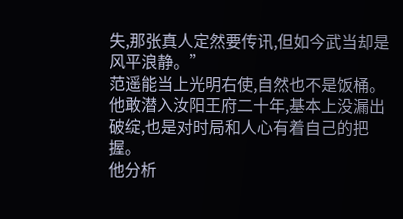失,那张真人定然要传讯,但如今武当却是风平浪静。”
范遥能当上光明右使,自然也不是饭桶。他敢潜入汝阳王府二十年,基本上没漏出破绽,也是对时局和人心有着自己的把握。
他分析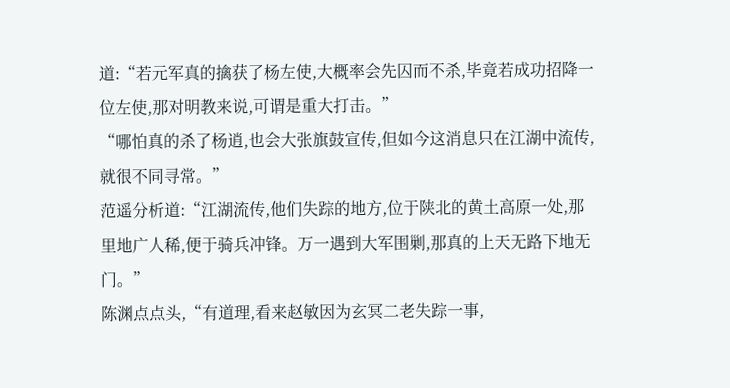道:“若元军真的擒获了杨左使,大概率会先囚而不杀,毕竟若成功招降一位左使,那对明教来说,可谓是重大打击。”
“哪怕真的杀了杨逍,也会大张旗鼓宣传,但如今这消息只在江湖中流传,就很不同寻常。”
范遥分析道:“江湖流传,他们失踪的地方,位于陕北的黄土高原一处,那里地广人稀,便于骑兵冲锋。万一遇到大军围剿,那真的上天无路下地无门。”
陈渊点点头,“有道理,看来赵敏因为玄冥二老失踪一事,